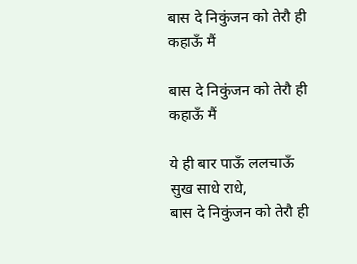बास दे निकुंजन को तेरौ ही कहाऊँ मैं

बास दे निकुंजन को तेरौ ही कहाऊँ मैं

ये ही बार पाऊँ ललचाऊँ सुख साधे राधे,
बास दे निकुंजन को तेरौ ही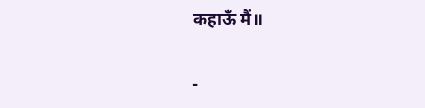कहाऊँ मैं॥

-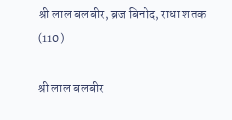श्री लाल बलबीर, ब्रज बिनोद, राधा शतक (110)

श्री लाल बलबीर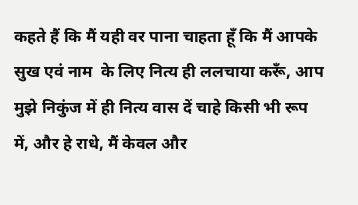कहते हैं कि मैं यही वर पाना चाहता हूँ कि मैं आपके सुख एवं नाम  के लिए नित्य ही ललचाया करूँ, आप मुझे निकुंज में ही नित्य वास दें चाहे किसी भी रूप में, और हे राधे, मैं केवल और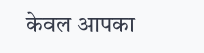केवल आपका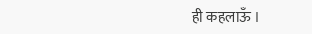ही कहलाऊँ ।